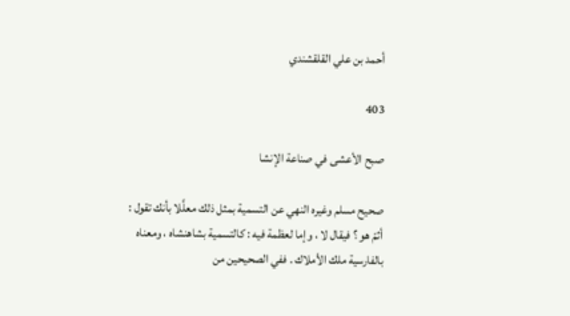أحمد بن علي القلقشندي

403

صبح الأعشى في صناعة الإنشا

صحيح مسلم وغيره النهي عن التسمية بمثل ذلك معلَّلا بأنك تقول : أثمّ هو ؟ فيقال لا ، وإما لعظمة فيه : كالتسمية بشاهنشاه ، ومعناه بالفارسية ملك الأملاك . ففي الصحيحين من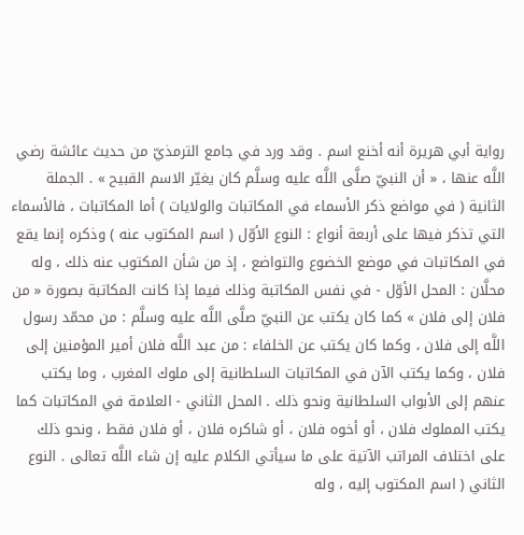رواية أبي هريرة أنه أخنع اسم . وقد ورد في جامع الترمذيّ من حديث عائشة رضي اللَّه عنها ، « أن النبيّ صلَّى اللَّه عليه وسلَّم كان يغيّر الاسم القبيح » . الجملة الثانية ( في مواضع ذكر الأسماء في المكاتبات والولايات ) أما المكاتبات ، فالأسماء التي تذكر فيها على أربعة أنواع : النوع الأوّل ( اسم المكتوب عنه ) وذكره إنما يقع في المكاتبات في موضع الخضوع والتواضع ، إذ من شأن المكتوب عنه ذلك ، وله محلَّان : المحل الأوّل - في نفس المكاتبة وذلك فيما إذا كانت المكاتبة بصورة « من فلان إلى فلان » كما كان يكتب عن النبيّ صلَّى اللَّه عليه وسلَّم : من محمّد رسول اللَّه إلى فلان ، وكما كان يكتب عن الخلفاء : من عبد اللَّه فلان أمير المؤمنين إلى فلان ، وكما يكتب الآن في المكاتبات السلطانية إلى ملوك المغرب ، وما يكتب عنهم إلى الأبواب السلطانية ونحو ذلك . المحل الثاني - العلامة في المكاتبات كما يكتب المملوك فلان ، أو أخوه فلان ، أو شاكره فلان ، أو فلان فقط ، ونحو ذلك على اختلاف المراتب الآتية على ما سيأتي الكلام عليه إن شاء اللَّه تعالى . النوع الثاني ( اسم المكتوب إليه ، وله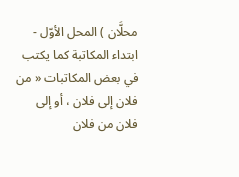محلَّان ) المحل الأوّل - ابتداء المكاتبة كما يكتب في بعض المكاتبات « من فلان إلى فلان ، أو إلى فلان من فلان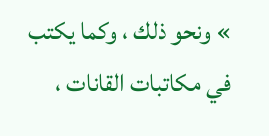» ونحو ذلك ، وكما يكتب في مكاتبات القانات ،